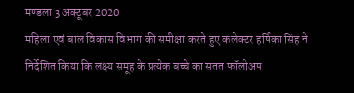मण्डला 3 अक्टूबर 2020
महिला एवं बाल विकास विभाग की समीक्षा करते हुए कलेक्टर हर्षिका सिंह ने निर्देशित किया कि लक्ष्य समूह के प्रत्येक बच्चे का सतत फॉलोअप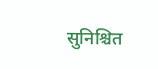सुनिश्चित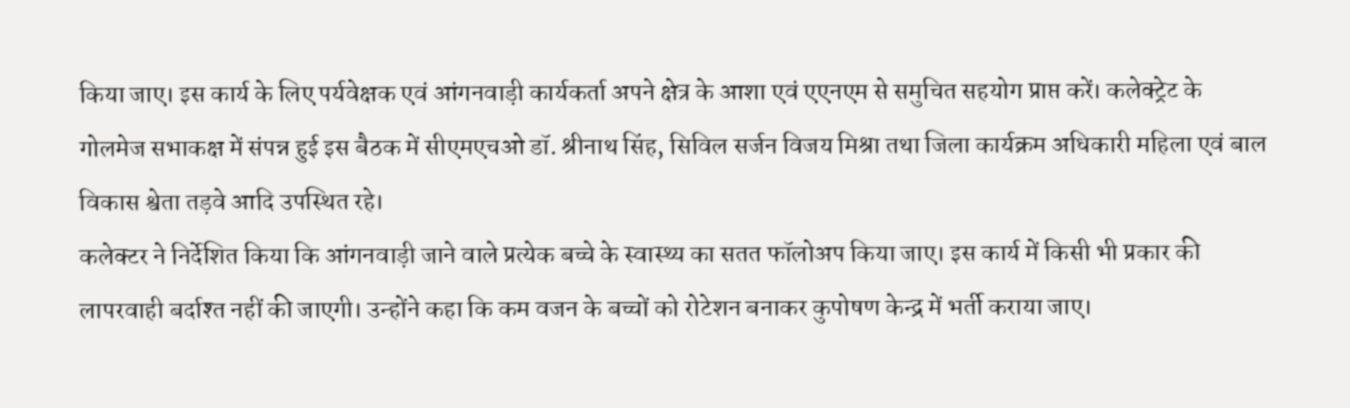किया जाए। इस कार्य के लिए पर्यवेक्षक एवं आंगनवाड़ी कार्यकर्ता अपने क्षेत्र के आशा एवं एएनएम से समुचित सहयोग प्राप्त करें। कलेक्ट्रेट के गोलमेज सभाकक्ष में संपन्न हुई इस बैठक में सीएमएचओ डॉ. श्रीनाथ सिंह, सिविल सर्जन विजय मिश्रा तथा जिला कार्यक्रम अधिकारी महिला एवं बाल विकास श्वेता तड़वे आदि उपस्थित रहे।
कलेक्टर ने निर्देशित किया कि आंगनवाड़ी जाने वाले प्रत्येक बच्चे के स्वास्थ्य का सतत फॉलोअप किया जाए। इस कार्य में किसी भी प्रकार की लापरवाही बर्दाश्त नहीं की जाएगी। उन्होंने कहा कि कम वजन के बच्चों को रोटेशन बनाकर कुपोषण केन्द्र में भर्ती कराया जाए।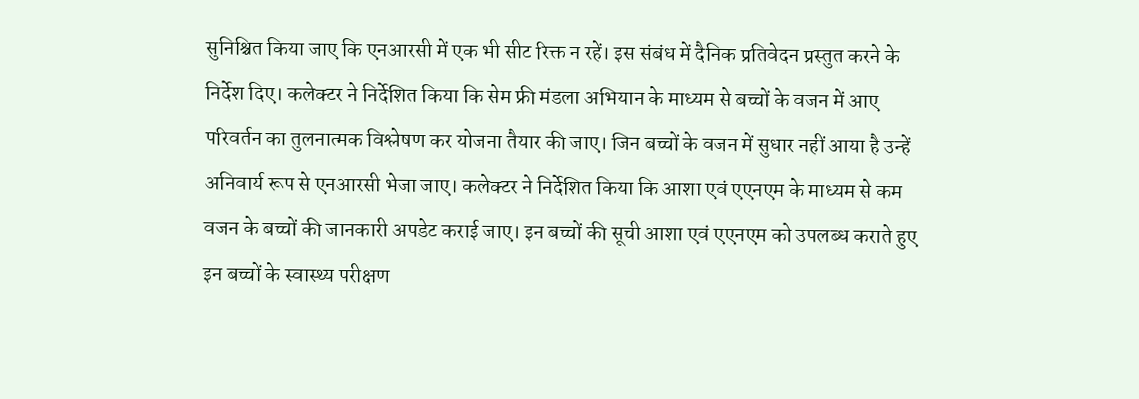सुनिश्चित किया जाए कि एनआरसी में एक भी सीट रिक्त न रहें। इस संबंध में दैनिक प्रतिवेदन प्रस्तुत करने के निर्देश दिए। कलेक्टर ने निर्देशित किया कि सेम फ्री मंडला अभियान के माध्यम से बच्चों के वजन में आए परिवर्तन का तुलनात्मक विश्लेषण कर योजना तैयार की जाए। जिन बच्चों के वजन में सुधार नहीं आया है उन्हें अनिवार्य रूप से एनआरसी भेजा जाए। कलेक्टर ने निर्देशित किया कि आशा एवं एएनएम के माध्यम से कम वजन के बच्चों की जानकारी अपडेट कराई जाए। इन बच्चों की सूची आशा एवं एएनएम को उपलब्ध कराते हुए इन बच्चों के स्वास्थ्य परीक्षण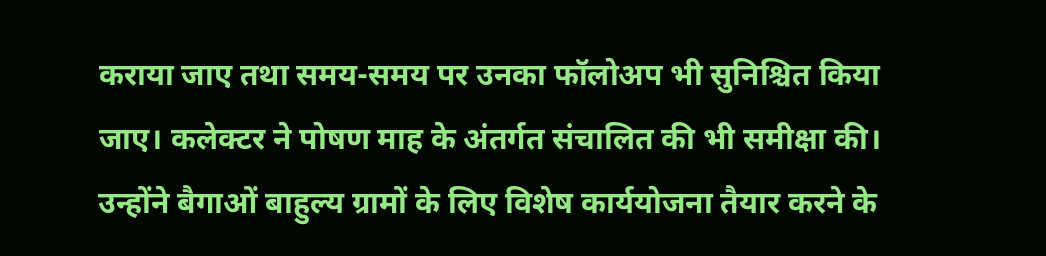कराया जाए तथा समय-समय पर उनका फॉलोअप भी सुनिश्चित किया जाए। कलेक्टर ने पोषण माह के अंतर्गत संचालित की भी समीक्षा की। उन्होंने बैगाओं बाहुल्य ग्रामों के लिए विशेष कार्ययोजना तैयार करने के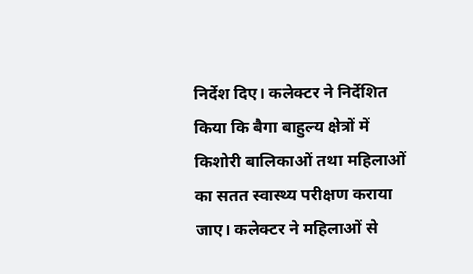निर्देश दिए। कलेक्टर ने निर्देशित किया कि बैगा बाहुल्य क्षेत्रों में किशोरी बालिकाओं तथा महिलाओं का सतत स्वास्थ्य परीक्षण कराया जाए। कलेक्टर ने महिलाओं से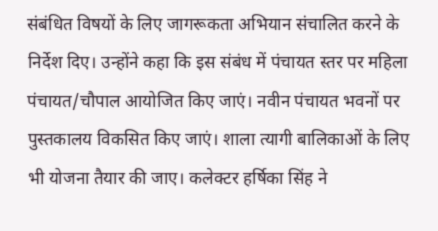संबंधित विषयों के लिए जागरूकता अभियान संचालित करने के निर्देश दिए। उन्होंने कहा कि इस संबंध में पंचायत स्तर पर महिला पंचायत/चौपाल आयोजित किए जाएं। नवीन पंचायत भवनों पर पुस्तकालय विकसित किए जाएं। शाला त्यागी बालिकाओं के लिए भी योजना तैयार की जाए। कलेक्टर हर्षिका सिंह ने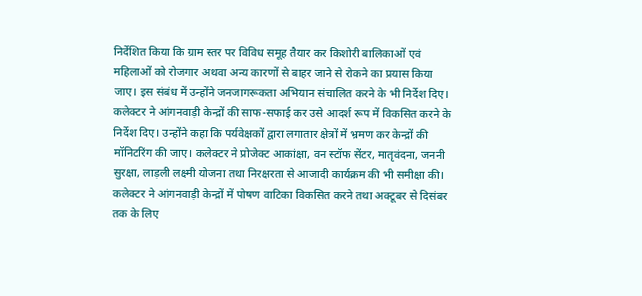निर्देशित किया कि ग्राम स्तर पर विविध समूह तैयार कर किशोरी बालिकाओं एवं महिलाओं को रोजगार अथवा अन्य कारणों से बाहर जाने से रोकने का प्रयास किया जाए। इस संबंध में उन्होंने जनजागरूकता अभियान संचालित करने के भी निर्देश दिए। कलेक्टर ने आंगनवाड़ी केन्द्रों की साफ-सफाई कर उसे आदर्श रूप में विकसित करने के निर्देश दिए। उन्होंने कहा कि पर्यवेक्षकों द्वारा लगातार क्षेत्रों में भ्रमण कर केन्द्रों की मॉनिटरिंग की जाए। कलेक्टर ने प्रोजेक्ट आकांक्षा, वन स्टॉफ सेंटर, मातृवंदना, जननी सुरक्षा, लाड़ली लक्ष्मी योजना तथा निरक्षरता से आजादी कार्यक्रम की भी समीक्षा की। कलेक्टर ने आंगनवाड़ी केन्द्रों में पोषण वाटिका विकसित करने तथा अक्टूबर से दिसंबर तक के लिए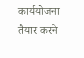कार्ययोजना तैयार करने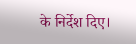के निर्देश दिए।